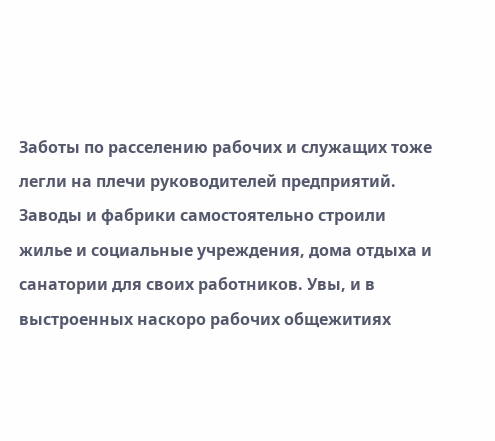Заботы по расселению рабочих и служащих тоже легли на плечи руководителей предприятий. Заводы и фабрики самостоятельно строили жилье и социальные учреждения, дома отдыха и санатории для своих работников. Увы, и в выстроенных наскоро рабочих общежитиях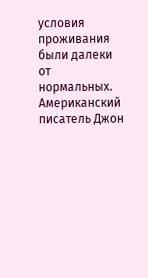условия проживания были далеки от нормальных. Американский писатель Джон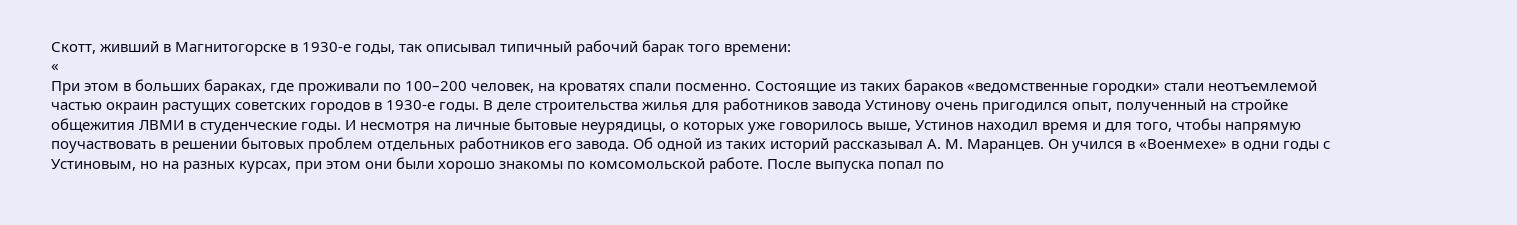Скотт, живший в Магнитогорске в 1930-е годы, так описывал типичный рабочий барак того времени:
«
При этом в больших бараках, где проживали по 100–200 человек, на кроватях спали посменно. Состоящие из таких бараков «ведомственные городки» стали неотъемлемой частью окраин растущих советских городов в 1930-е годы. В деле строительства жилья для работников завода Устинову очень пригодился опыт, полученный на стройке общежития ЛВМИ в студенческие годы. И несмотря на личные бытовые неурядицы, о которых уже говорилось выше, Устинов находил время и для того, чтобы напрямую поучаствовать в решении бытовых проблем отдельных работников его завода. Об одной из таких историй рассказывал А. М. Маранцев. Он учился в «Военмехе» в одни годы с Устиновым, но на разных курсах, при этом они были хорошо знакомы по комсомольской работе. После выпуска попал по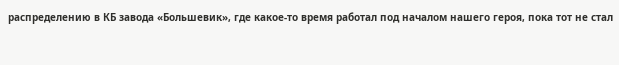распределению в КБ завода «Большевик», где какое-то время работал под началом нашего героя, пока тот не стал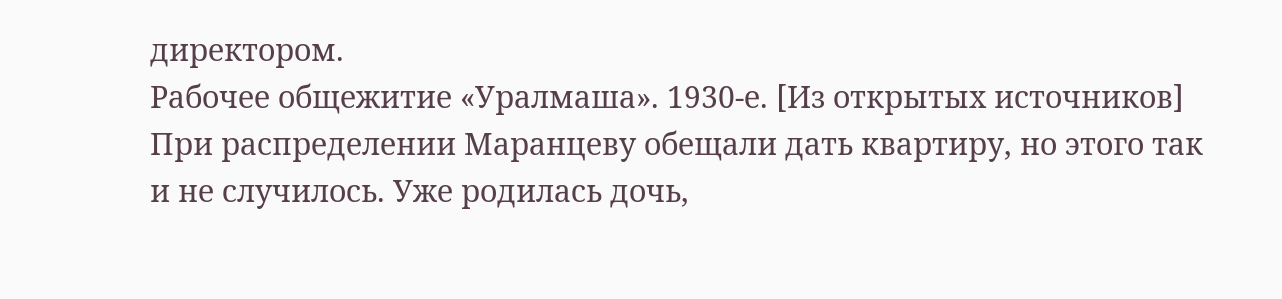директором.
Рабочее общежитие «Уралмаша». 1930-е. [Из открытых источников]
При распределении Маранцеву обещали дать квартиру, но этого так и не случилось. Уже родилась дочь,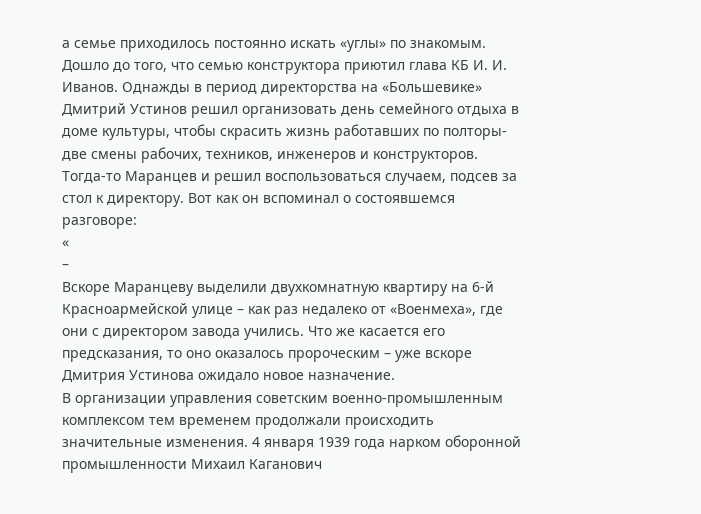а семье приходилось постоянно искать «углы» по знакомым. Дошло до того, что семью конструктора приютил глава КБ И. И. Иванов. Однажды в период директорства на «Большевике» Дмитрий Устинов решил организовать день семейного отдыха в доме культуры, чтобы скрасить жизнь работавших по полторы-две смены рабочих, техников, инженеров и конструкторов. Тогда-то Маранцев и решил воспользоваться случаем, подсев за стол к директору. Вот как он вспоминал о состоявшемся разговоре:
«
–
Вскоре Маранцеву выделили двухкомнатную квартиру на 6-й Красноармейской улице – как раз недалеко от «Военмеха», где они с директором завода учились. Что же касается его предсказания, то оно оказалось пророческим – уже вскоре Дмитрия Устинова ожидало новое назначение.
В организации управления советским военно-промышленным комплексом тем временем продолжали происходить значительные изменения. 4 января 1939 года нарком оборонной промышленности Михаил Каганович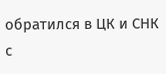обратился в ЦК и СНК с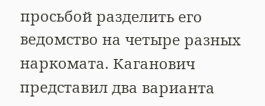просьбой разделить его ведомство на четыре разных наркомата. Каганович представил два варианта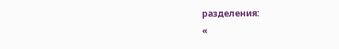разделения:
«